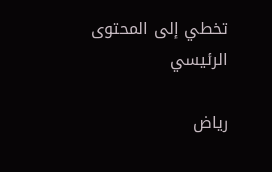تخطي إلى المحتوى الرئيسي

رياض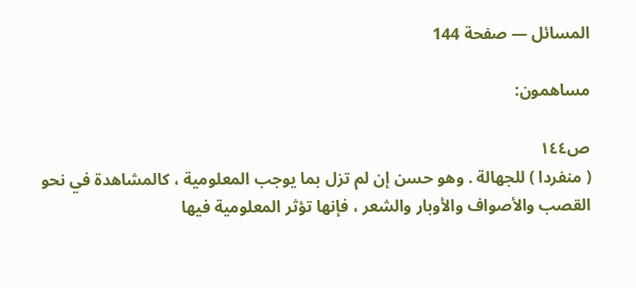المسائل — صفحة 144

مساهمون:

ص١٤٤
( منفردا ) للجهالة . وهو حسن إن لم تزل بما يوجب المعلومية ، كالمشاهدة في نحو القصب والأصواف والأوبار والشعر ، فإنها تؤثر المعلومية فيها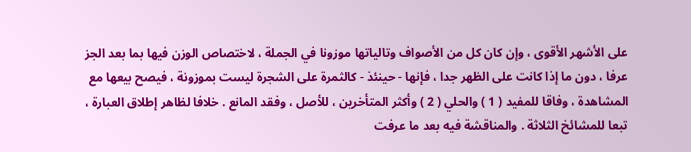على الأشهر الأقوى ، وإن كان كل من الأصواف وتالياتها موزونا في الجملة ، لاختصاص الوزن فيها بما بعد الجز عرفا ، دون ما إذا كانت على الظهر جدا ، فإنها - حينئذ - كالثمرة على الشجرة ليست بموزونة ، فيصح بيعها مع المشاهدة ، وفاقا للمفيد ( 1 ) والحلي ( 2 ) وأكثر المتأخرين ، للأصل ، وفقد المانع . خلافا لظاهر إطلاق العبارة ، تبعا للمشائخ الثلاثة . والمناقشة فيه بعد ما عرفت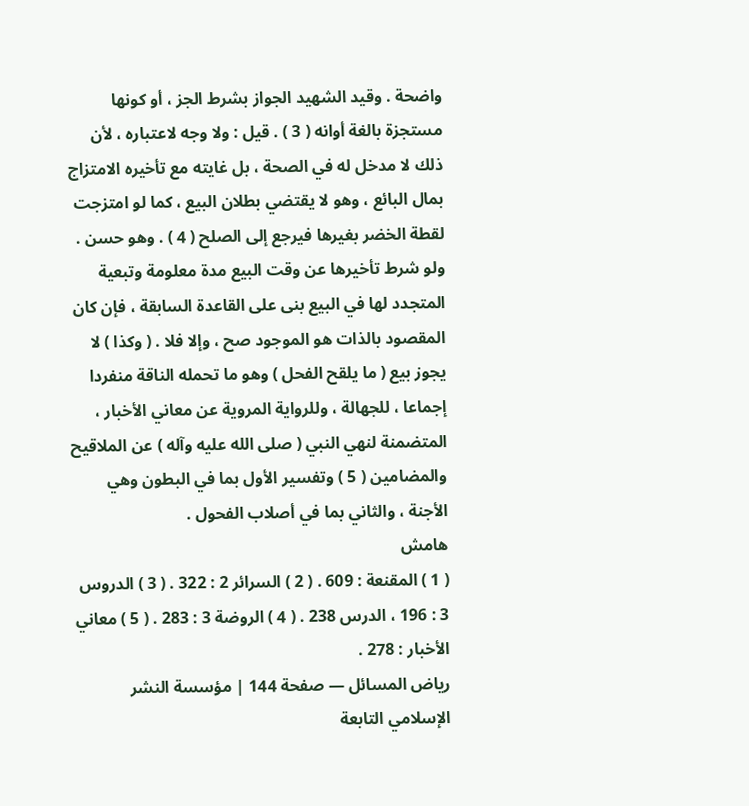واضحة . وقيد الشهيد الجواز بشرط الجز ، أو كونها مستجزة بالغة أوانه ( 3 ) . قيل : ولا وجه لاعتباره ، لأن ذلك لا مدخل له في الصحة ، بل غايته مع تأخيره الامتزاج بمال البائع ، وهو لا يقتضي بطلان البيع ، كما لو امتزجت لقطة الخضر بغيرها فيرجع إلى الصلح ( 4 ) . وهو حسن . ولو شرط تأخيرها عن وقت البيع مدة معلومة وتبعية المتجدد لها في البيع بنى على القاعدة السابقة ، فإن كان المقصود بالذات هو الموجود صح ، وإلا فلا . ( وكذا ) لا يجوز بيع ( ما يلقح الفحل ) وهو ما تحمله الناقة منفردا إجماعا ، للجهالة ، وللرواية المروية عن معاني الأخبار ، المتضمنة لنهي النبي ( صلى الله عليه وآله ) عن الملاقيح والمضامين ( 5 ) وتفسير الأول بما في البطون وهي الأجنة ، والثاني بما في أصلاب الفحول .
هامش
( 1 ) المقنعة : 609 . ( 2 ) السرائر 2 : 322 . ( 3 ) الدروس 3 : 196 ، الدرس 238 . ( 4 ) الروضة 3 : 283 . ( 5 ) معاني الأخبار : 278 .
رياض المسائل — صفحة 144 | مؤسسة النشر الإسلامي التابعة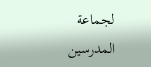لجماعة المدرسين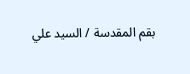بقم المقدسة / السيد علي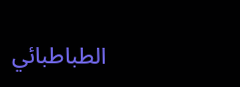الطباطبائي